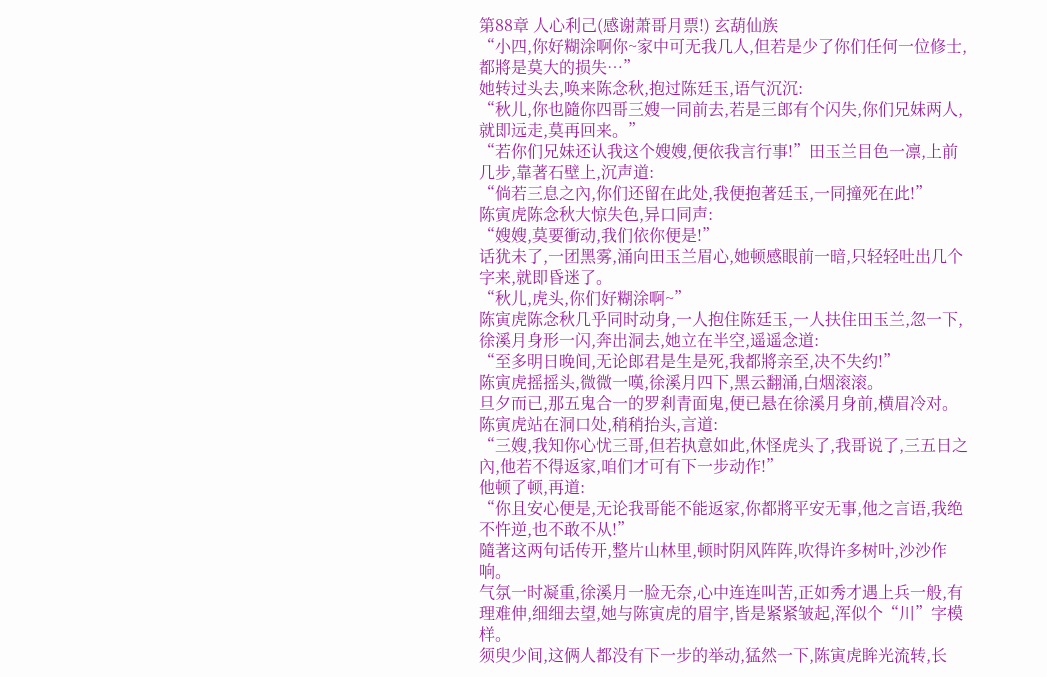第88章 人心利己(感谢萧哥月票!) 玄葫仙族
“小四,你好糊涂啊你~家中可无我几人,但若是少了你们任何一位修士,都將是莫大的损失…”
她转过头去,唤来陈念秋,抱过陈廷玉,语气沉沉:
“秋儿,你也隨你四哥三嫂一同前去,若是三郎有个闪失,你们兄妹两人,就即远走,莫再回来。”
“若你们兄妹还认我这个嫂嫂,便依我言行事!”田玉兰目色一凛,上前几步,靠著石壁上,沉声道:
“倘若三息之內,你们还留在此处,我便抱著廷玉,一同撞死在此!”
陈寅虎陈念秋大惊失色,异口同声:
“嫂嫂,莫要衝动,我们依你便是!”
话犹未了,一团黑雾,涌向田玉兰眉心,她顿感眼前一暗,只轻轻吐出几个字来,就即昏迷了。
“秋儿,虎头,你们好糊涂啊~”
陈寅虎陈念秋几乎同时动身,一人抱住陈廷玉,一人扶住田玉兰,忽一下,徐溪月身形一闪,奔出洞去,她立在半空,遥遥念道:
“至多明日晚间,无论郎君是生是死,我都將亲至,决不失约!”
陈寅虎摇摇头,微微一嘆,徐溪月四下,黑云翻涌,白烟滚滚。
旦夕而已,那五鬼合一的罗剎青面鬼,便已悬在徐溪月身前,横眉冷对。
陈寅虎站在洞口处,稍稍抬头,言道:
“三嫂,我知你心忧三哥,但若执意如此,休怪虎头了,我哥说了,三五日之內,他若不得返家,咱们才可有下一步动作!”
他顿了顿,再道:
“你且安心便是,无论我哥能不能返家,你都將平安无事,他之言语,我绝不忤逆,也不敢不从!”
隨著这两句话传开,整片山林里,顿时阴风阵阵,吹得许多树叶,沙沙作响。
气氛一时凝重,徐溪月一脸无奈,心中连连叫苦,正如秀才遇上兵一般,有理难伸,细细去望,她与陈寅虎的眉宇,皆是紧紧皱起,浑似个“川”字模样。
须臾少间,这俩人都没有下一步的举动,猛然一下,陈寅虎眸光流转,长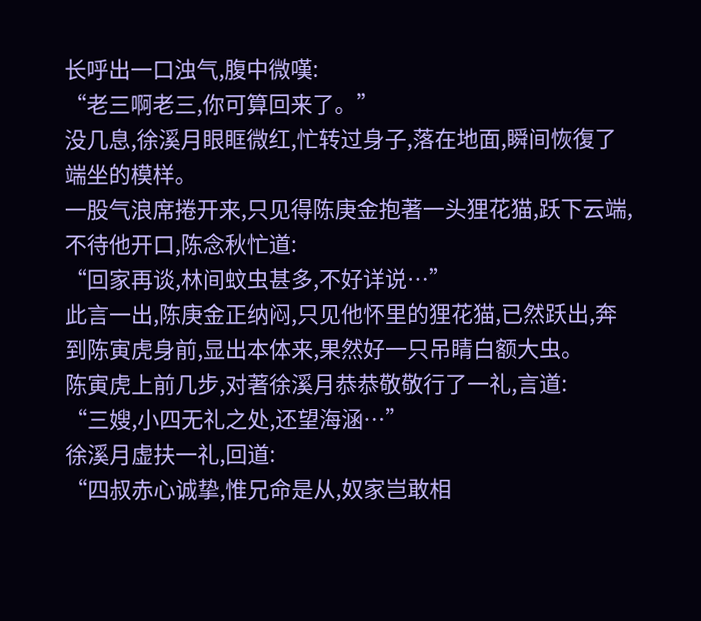长呼出一口浊气,腹中微嘆:
“老三啊老三,你可算回来了。”
没几息,徐溪月眼眶微红,忙转过身子,落在地面,瞬间恢復了端坐的模样。
一股气浪席捲开来,只见得陈庚金抱著一头狸花猫,跃下云端,不待他开口,陈念秋忙道:
“回家再谈,林间蚊虫甚多,不好详说…”
此言一出,陈庚金正纳闷,只见他怀里的狸花猫,已然跃出,奔到陈寅虎身前,显出本体来,果然好一只吊睛白额大虫。
陈寅虎上前几步,对著徐溪月恭恭敬敬行了一礼,言道:
“三嫂,小四无礼之处,还望海涵…”
徐溪月虚扶一礼,回道:
“四叔赤心诚挚,惟兄命是从,奴家岂敢相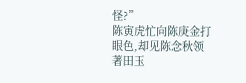怪?”
陈寅虎忙向陈庚金打眼色,却见陈念秋领著田玉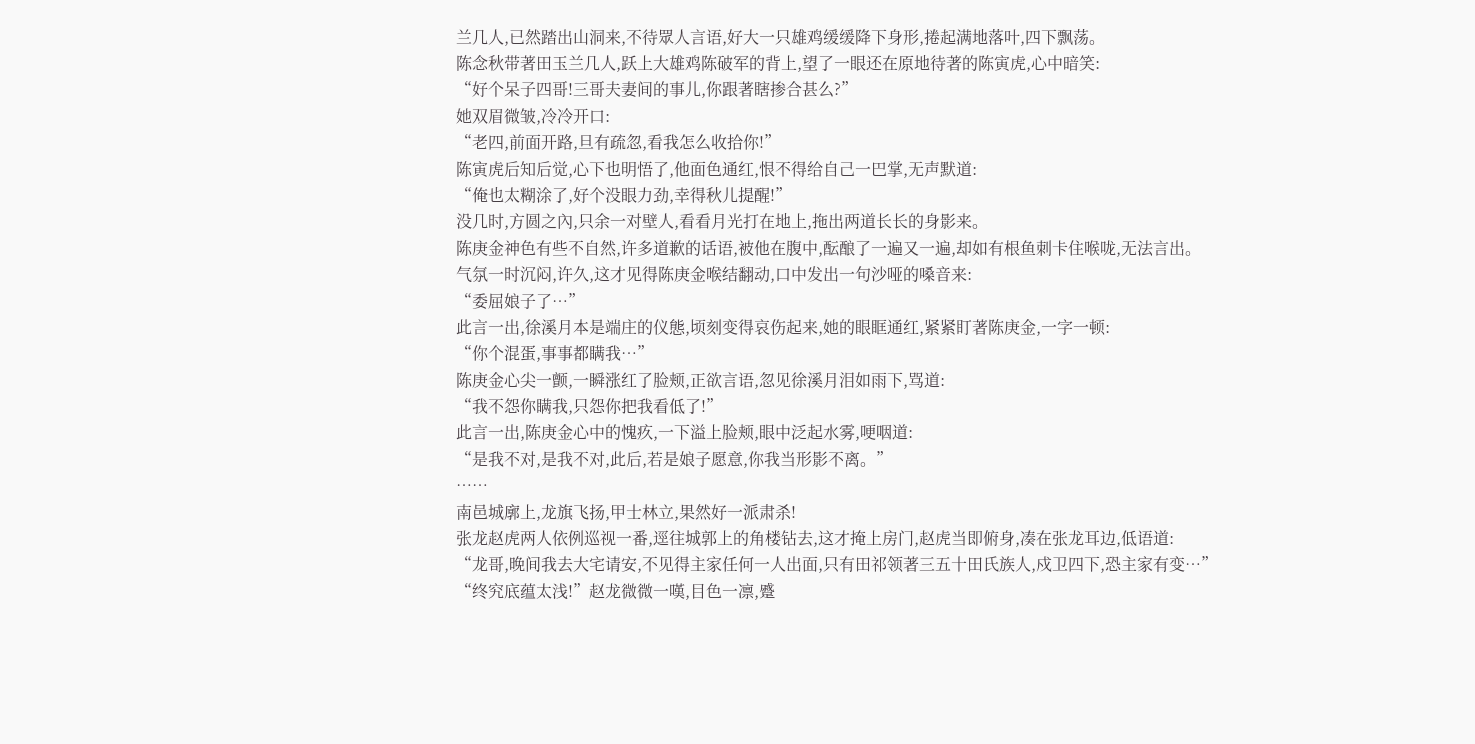兰几人,已然踏出山洞来,不待眾人言语,好大一只雄鸡缓缓降下身形,捲起满地落叶,四下飘荡。
陈念秋带著田玉兰几人,跃上大雄鸡陈破军的背上,望了一眼还在原地待著的陈寅虎,心中暗笑:
“好个呆子四哥!三哥夫妻间的事儿,你跟著瞎掺合甚么?”
她双眉微皱,冷冷开口:
“老四,前面开路,旦有疏忽,看我怎么收拾你!”
陈寅虎后知后觉,心下也明悟了,他面色通红,恨不得给自己一巴掌,无声默道:
“俺也太糊涂了,好个没眼力劲,幸得秋儿提醒!”
没几时,方圆之內,只余一对壁人,看看月光打在地上,拖出两道长长的身影来。
陈庚金神色有些不自然,许多道歉的话语,被他在腹中,酝酿了一遍又一遍,却如有根鱼刺卡住喉咙,无法言出。
气氛一时沉闷,许久,这才见得陈庚金喉结翻动,口中发出一句沙哑的嗓音来:
“委屈娘子了…”
此言一出,徐溪月本是端庄的仪態,顷刻变得哀伤起来,她的眼眶通红,紧紧盯著陈庚金,一字一顿:
“你个混蛋,事事都瞒我…”
陈庚金心尖一颤,一瞬涨红了脸颊,正欲言语,忽见徐溪月泪如雨下,骂道:
“我不怨你瞒我,只怨你把我看低了!”
此言一出,陈庚金心中的愧疚,一下溢上脸颊,眼中泛起水雾,哽咽道:
“是我不对,是我不对,此后,若是娘子愿意,你我当形影不离。”
……
南邑城廓上,龙旗飞扬,甲士林立,果然好一派肃杀!
张龙赵虎两人依例巡视一番,逕往城郭上的角楼钻去,这才掩上房门,赵虎当即俯身,凑在张龙耳边,低语道:
“龙哥,晚间我去大宅请安,不见得主家任何一人出面,只有田祁领著三五十田氏族人,戍卫四下,恐主家有变…”
“终究底蕴太浅!”赵龙微微一嘆,目色一凛,蹙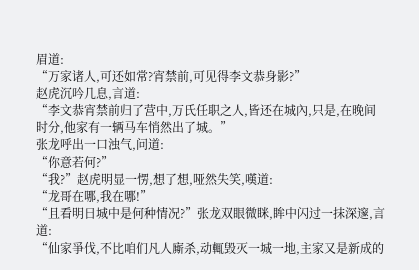眉道:
“万家诸人,可还如常?宵禁前,可见得李文恭身影?”
赵虎沉吟几息,言道:
“李文恭宵禁前归了营中,万氏任职之人,皆还在城內,只是,在晚间时分,他家有一辆马车悄然出了城。”
张龙呼出一口浊气,问道:
“你意若何?”
“我?”赵虎明显一愣,想了想,哑然失笑,嘆道:
“龙哥在哪,我在哪!”
“且看明日城中是何种情况?”张龙双眼微眯,眸中闪过一抹深邃,言道:
“仙家爭伐,不比咱们凡人廝杀,动輒毁灭一城一地,主家又是新成的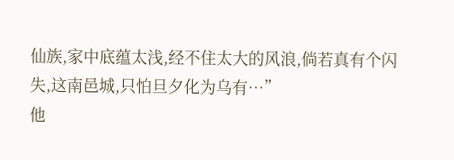仙族,家中底蕴太浅,经不住太大的风浪,倘若真有个闪失,这南邑城,只怕旦夕化为乌有…”
他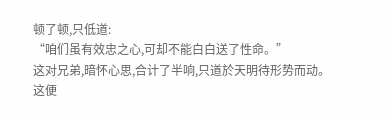顿了顿,只低道:
“咱们虽有效忠之心,可却不能白白送了性命。”
这对兄弟,暗怀心思,合计了半响,只道於天明待形势而动。
这便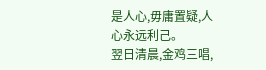是人心,毋庸置疑,人心永远利己。
翌日清晨,金鸡三唱,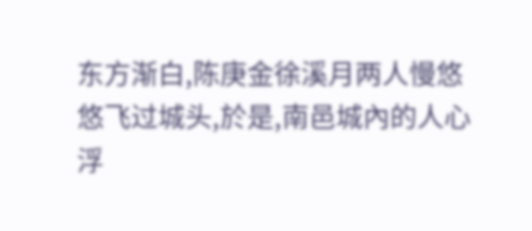东方渐白,陈庚金徐溪月两人慢悠悠飞过城头,於是,南邑城內的人心浮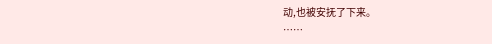动,也被安抚了下来。
……